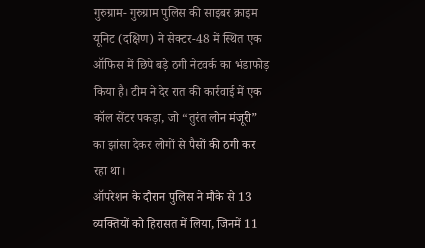गुरुग्राम- गुरुग्राम पुलिस की साइबर क्राइम यूनिट (दक्षिण) ने सेक्टर-48 में स्थित एक ऑफिस में छिपे बड़े ठगी नेटवर्क का भंडाफोड़ किया है। टीम ने देर रात की कार्रवाई में एक कॉल सेंटर पकड़ा, जो “तुरंत लोन मंजूरी” का झांसा देकर लोगों से पैसों की ठगी कर रहा था।
ऑपरेशन के दौरान पुलिस ने मौके से 13 व्यक्तियों को हिरासत में लिया, जिनमें 11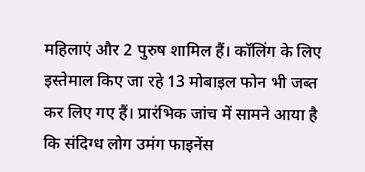महिलाएं और 2 पुरुष शामिल हैं। कॉलिंग के लिए इस्तेमाल किए जा रहे 13 मोबाइल फोन भी जब्त कर लिए गए हैं। प्रारंभिक जांच में सामने आया है कि संदिग्ध लोग उमंग फाइनेंस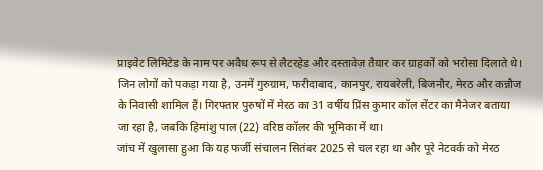प्राइवेट लिमिटेड के नाम पर अवैध रूप से लैटरहेड और दस्तावेज़ तैयार कर ग्राहकों को भरोसा दिलाते थे।
जिन लोगों को पकड़ा गया है, उनमें गुरुग्राम, फरीदाबाद, कानपुर, रायबरेली, बिजनौर, मेरठ और कन्नौज के निवासी शामिल हैं। गिरफ्तार पुरुषों में मेरठ का 31 वर्षीय प्रिंस कुमार कॉल सेंटर का मैनेजर बताया जा रहा है, जबकि हिमांशु पाल (22) वरिष्ठ कॉलर की भूमिका में था।
जांच में खुलासा हुआ कि यह फर्जी संचालन सितंबर 2025 से चल रहा था और पूरे नेटवर्क को मेरठ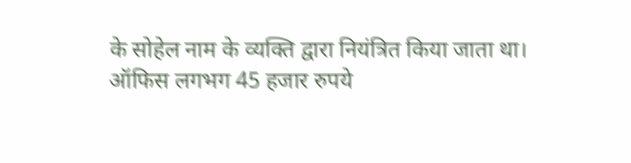के सोहेल नाम के व्यक्ति द्वारा नियंत्रित किया जाता था। ऑफिस लगभग 45 हजार रुपये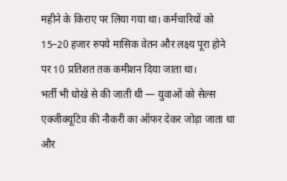महीने के किराए पर लिया गया था। कर्मचारियों को 15–20 हजार रुपये मासिक वेतन और लक्ष्य पूरा होने पर 10 प्रतिशत तक कमीशन दिया जाता था।
भर्ती भी धोखे से की जाती थी — युवाओं को सेल्स एक्जीक्यूटिव की नौकरी का ऑफर देकर जोड़ा जाता था और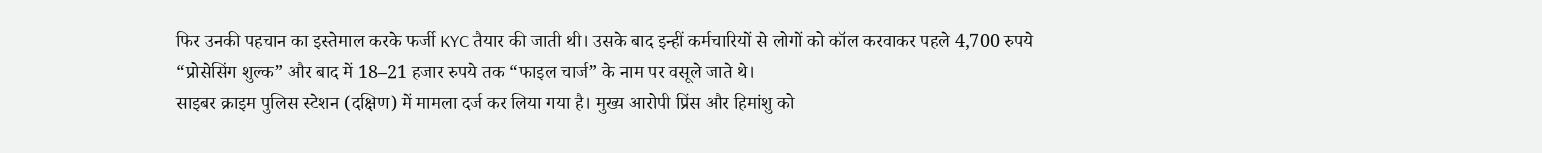फिर उनकी पहचान का इस्तेमाल करके फर्जी KYC तैयार की जाती थी। उसके बाद इन्हीं कर्मचारियों से लोगों को कॉल करवाकर पहले 4,700 रुपये “प्रोसेसिंग शुल्क” और बाद में 18–21 हजार रुपये तक “फाइल चार्ज” के नाम पर वसूले जाते थे।
साइबर क्राइम पुलिस स्टेशन (दक्षिण) में मामला दर्ज कर लिया गया है। मुख्य आरोपी प्रिंस और हिमांशु को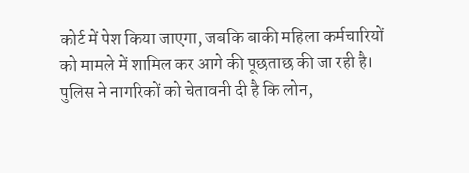कोर्ट में पेश किया जाएगा, जबकि बाकी महिला कर्मचारियों को मामले में शामिल कर आगे की पूछताछ की जा रही है।
पुलिस ने नागरिकों को चेतावनी दी है कि लोन,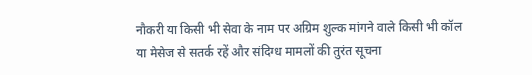नौकरी या किसी भी सेवा के नाम पर अग्रिम शुल्क मांगने वाले किसी भी कॉल या मेसेज से सतर्क रहें और संदिग्ध मामलों की तुरंत सूचना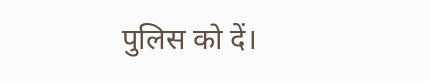पुलिस को दें।